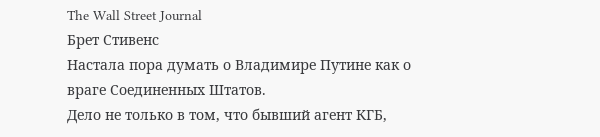The Wall Street Journal
Брет Стивенс
Настала пора думать о Владимире Путине как о враге Соединенных Штатов.
Дело не только в том, что бывший агент КГБ,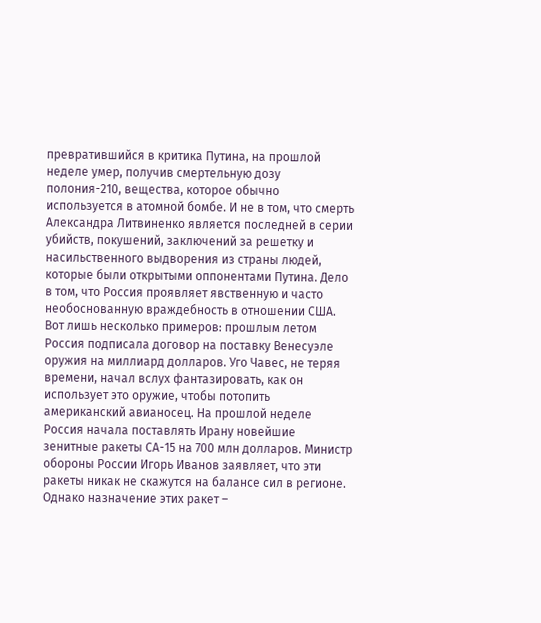превратившийся в критика Путина, на прошлой неделе умер, получив смертельную дозу полония-210, вещества, которое обычно используется в атомной бомбе. И не в том, что смерть Александра Литвиненко является последней в серии убийств, покушений, заключений за решетку и насильственного выдворения из страны людей, которые были открытыми оппонентами Путина. Дело в том, что Россия проявляет явственную и часто необоснованную враждебность в отношении США.
Вот лишь несколько примеров: прошлым летом Россия подписала договор на поставку Венесуэле оружия на миллиард долларов. Уго Чавес, не теряя времени, начал вслух фантазировать, как он использует это оружие, чтобы потопить американский авианосец. На прошлой неделе Россия начала поставлять Ирану новейшие зенитные ракеты СА-15 на 700 млн долларов. Министр обороны России Игорь Иванов заявляет, что эти ракеты никак не скажутся на балансе сил в регионе. Однако назначение этих ракет –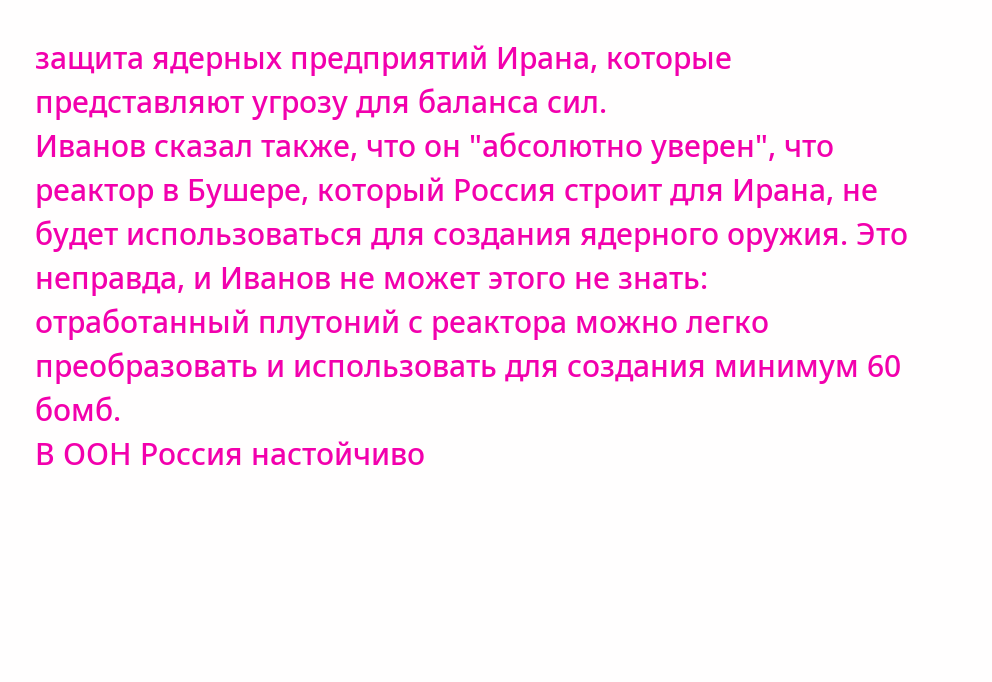защита ядерных предприятий Ирана, которые представляют угрозу для баланса сил.
Иванов сказал также, что он "абсолютно уверен", что реактор в Бушере, который Россия строит для Ирана, не будет использоваться для создания ядерного оружия. Это неправда, и Иванов не может этого не знать: отработанный плутоний с реактора можно легко преобразовать и использовать для создания минимум 60 бомб.
В ООН Россия настойчиво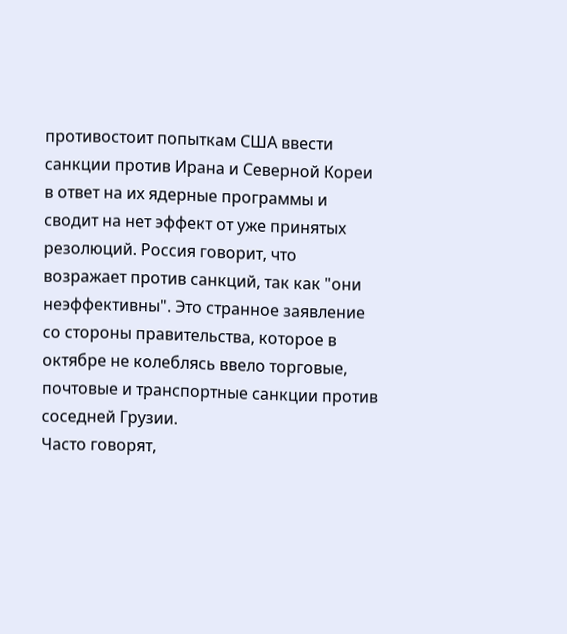противостоит попыткам США ввести санкции против Ирана и Северной Кореи в ответ на их ядерные программы и сводит на нет эффект от уже принятых резолюций. Россия говорит, что возражает против санкций, так как "они неэффективны". Это странное заявление со стороны правительства, которое в октябре не колеблясь ввело торговые, почтовые и транспортные санкции против соседней Грузии.
Часто говорят,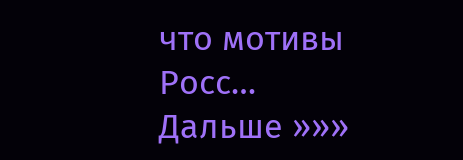что мотивы Росс…
Дальше »»»